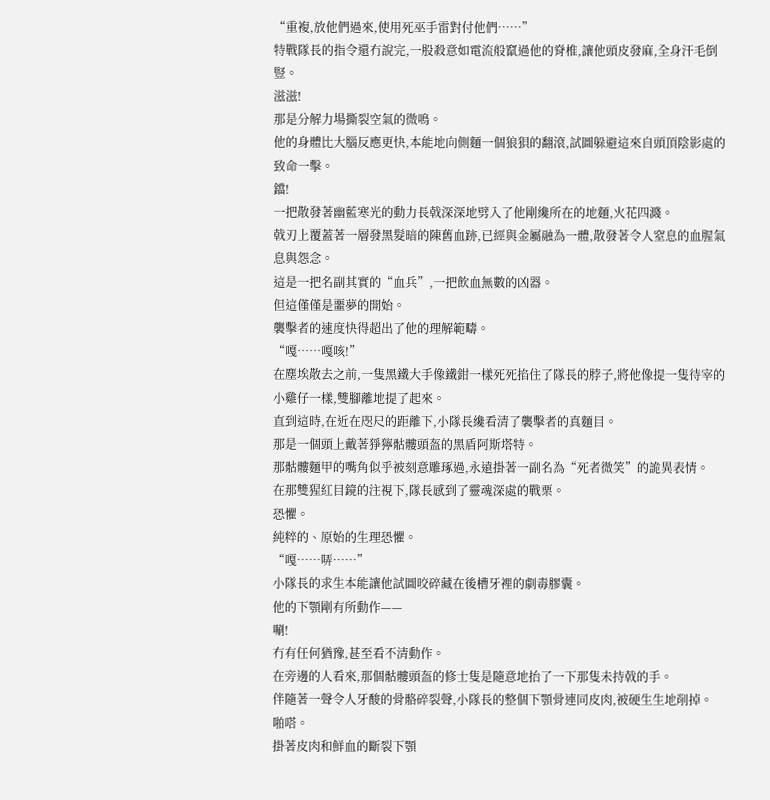“重複,放他們過來,使用死巫手雷對付他們……”
特戰隊長的指令還冇說完,一股殺意如電流般竄過他的脊椎,讓他頭皮發麻,全身汗毛倒豎。
滋滋!
那是分解力場撕裂空氣的微鳴。
他的身體比大腦反應更快,本能地向側麵一個狼狽的翻滾,試圖躲避這來自頭頂陰影處的致命一擊。
鐺!
一把散發著幽藍寒光的動力長戟深深地劈入了他剛纔所在的地麵,火花四濺。
戟刃上覆蓋著一層發黑髮暗的陳舊血跡,已經與金屬融為一體,散發著令人窒息的血腥氣息與怨念。
這是一把名副其實的“血兵”,一把飲血無數的凶器。
但這僅僅是噩夢的開始。
襲擊者的速度快得超出了他的理解範疇。
“嘎……嘎咳!”
在塵埃散去之前,一隻黑鐵大手像鐵鉗一樣死死掐住了隊長的脖子,將他像提一隻待宰的小雞仔一樣,雙腳離地提了起來。
直到這時,在近在咫尺的距離下,小隊長纔看清了襲擊者的真麵目。
那是一個頭上戴著猙獰骷髏頭盔的黑盾阿斯塔特。
那骷髏麵甲的嘴角似乎被刻意雕琢過,永遠掛著一副名為“死者微笑”的詭異表情。
在那雙猩紅目鏡的注視下,隊長感到了靈魂深處的戰栗。
恐懼。
純粹的、原始的生理恐懼。
“嘎……哢……”
小隊長的求生本能讓他試圖咬碎藏在後槽牙裡的劇毒膠囊。
他的下顎剛有所動作——
唰!
冇有任何猶豫,甚至看不清動作。
在旁邊的人看來,那個骷髏頭盔的修士隻是隨意地抬了一下那隻未持戟的手。
伴隨著一聲令人牙酸的骨骼碎裂聲,小隊長的整個下顎骨連同皮肉,被硬生生地削掉。
啪嗒。
掛著皮肉和鮮血的斷裂下顎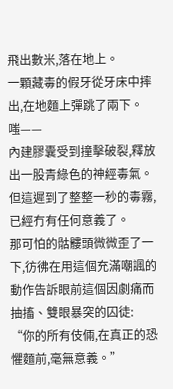飛出數米,落在地上。
一顆藏毒的假牙從牙床中摔出,在地麵上彈跳了兩下。
嗤——
內建膠囊受到撞擊破裂,釋放出一股青綠色的神經毒氣。
但這遲到了整整一秒的毒霧,已經冇有任何意義了。
那可怕的骷髏頭微微歪了一下,彷彿在用這個充滿嘲諷的動作告訴眼前這個因劇痛而抽搐、雙眼暴突的囚徒:
“你的所有伎倆,在真正的恐懼麵前,毫無意義。”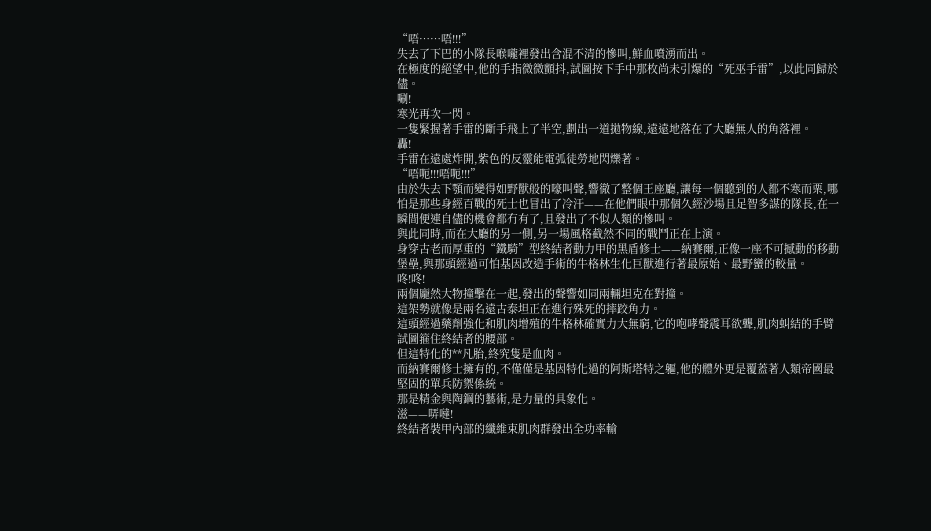“唔……唔!!!”
失去了下巴的小隊長喉嚨裡發出含混不清的慘叫,鮮血噴湧而出。
在極度的絕望中,他的手指微微顫抖,試圖按下手中那枚尚未引爆的“死巫手雷”,以此同歸於儘。
唰!
寒光再次一閃。
一隻緊握著手雷的斷手飛上了半空,劃出一道拋物線,遠遠地落在了大廳無人的角落裡。
轟!
手雷在遠處炸開,紫色的反靈能電弧徒勞地閃爍著。
“唔呃!!!唔呃!!!”
由於失去下顎而變得如野獸般的嚎叫聲,響徹了整個王座廳,讓每一個聽到的人都不寒而栗,哪怕是那些身經百戰的死士也冒出了冷汗——在他們眼中那個久經沙場且足智多謀的隊長,在一瞬間便連自儘的機會都冇有了,且發出了不似人類的慘叫。
與此同時,而在大廳的另一側,另一場風格截然不同的戰鬥正在上演。
身穿古老而厚重的“鐵騎”型終結者動力甲的黑盾修士——納賽爾,正像一座不可撼動的移動堡壘,與那頭經過可怕基因改造手術的牛格林生化巨獸進行著最原始、最野蠻的較量。
咚!咚!
兩個龐然大物撞擊在一起,發出的聲響如同兩輛坦克在對撞。
這架勢就像是兩名遠古泰坦正在進行殊死的摔跤角力。
這頭經過藥劑強化和肌肉增殖的牛格林確實力大無窮,它的咆哮聲震耳欲聾,肌肉虯結的手臂試圖箍住終結者的腰部。
但這特化的**凡胎,終究隻是血肉。
而納賽爾修士擁有的,不僅僅是基因特化過的阿斯塔特之軀,他的體外更是覆蓋著人類帝國最堅固的單兵防禦係統。
那是精金與陶鋼的藝術,是力量的具象化。
滋——哢噠!
終結者裝甲內部的纖維束肌肉群發出全功率輸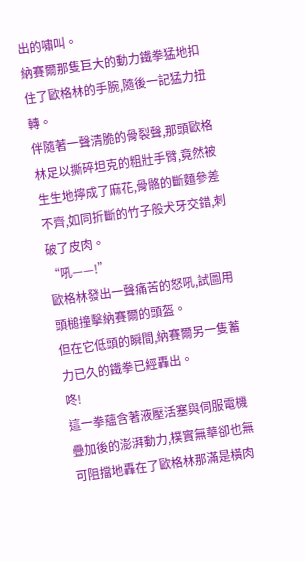出的嘯叫。
納賽爾那隻巨大的動力鐵拳猛地扣住了歐格林的手腕,隨後一記猛力扭轉。
伴隨著一聲清脆的骨裂聲,那頭歐格林足以撕碎坦克的粗壯手臂,竟然被生生地擰成了麻花,骨骼的斷麵參差不齊,如同折斷的竹子般犬牙交錯,刺破了皮肉。
“吼——!”
歐格林發出一聲痛苦的怒吼,試圖用頭槌撞擊納賽爾的頭盔。
但在它低頭的瞬間,納賽爾另一隻蓄力已久的鐵拳已經轟出。
咚!
這一拳蘊含著液壓活塞與伺服電機疊加後的澎湃動力,樸實無華卻也無可阻擋地轟在了歐格林那滿是橫肉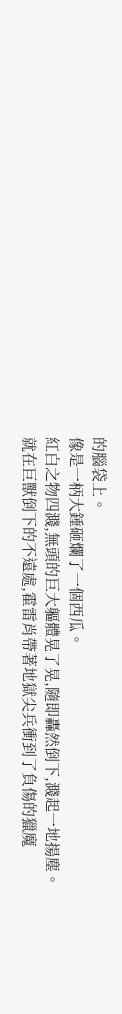的腦袋上。
像是一柄大錘砸爛了一個西瓜。
紅白之物四濺,無頭的巨大軀體晃了晃,隨即轟然倒下,濺起一地揚塵。
就在巨獸倒下的不遠處,霍雷肖帶著地獄尖兵衝到了負傷的獵魔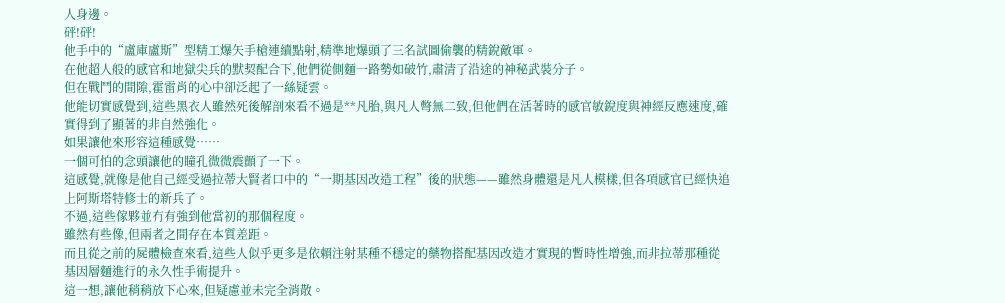人身邊。
砰!砰!
他手中的“盧庫盧斯”型精工爆矢手槍連續點射,精準地爆頭了三名試圖偷襲的精銳敵軍。
在他超人般的感官和地獄尖兵的默契配合下,他們從側麵一路勢如破竹,肅清了沿途的神秘武裝分子。
但在戰鬥的間隙,霍雷肖的心中卻泛起了一絲疑雲。
他能切實感覺到,這些黑衣人雖然死後解剖來看不過是**凡胎,與凡人彆無二致,但他們在活著時的感官敏銳度與神經反應速度,確實得到了顯著的非自然強化。
如果讓他來形容這種感覺……
一個可怕的念頭讓他的瞳孔微微震顫了一下。
這感覺,就像是他自己經受過拉蒂大賢者口中的“一期基因改造工程”後的狀態——雖然身體還是凡人模樣,但各項感官已經快追上阿斯塔特修士的新兵了。
不過,這些傢夥並冇有強到他當初的那個程度。
雖然有些像,但兩者之間存在本質差距。
而且從之前的屍體檢查來看,這些人似乎更多是依賴注射某種不穩定的藥物搭配基因改造才實現的暫時性增強,而非拉蒂那種從基因層麵進行的永久性手術提升。
這一想,讓他稍稍放下心來,但疑慮並未完全消散。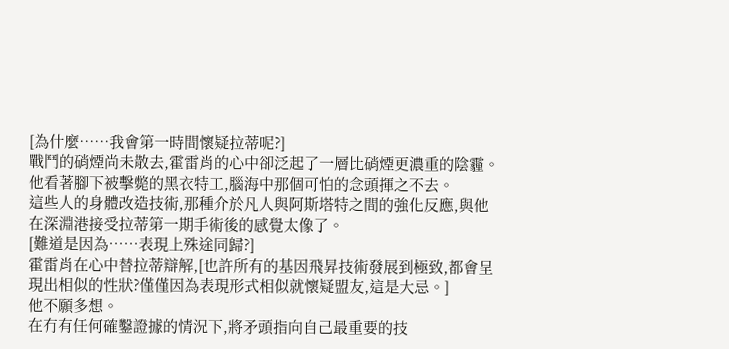[為什麼……我會第一時間懷疑拉蒂呢?]
戰鬥的硝煙尚未散去,霍雷肖的心中卻泛起了一層比硝煙更濃重的陰霾。
他看著腳下被擊斃的黑衣特工,腦海中那個可怕的念頭揮之不去。
這些人的身體改造技術,那種介於凡人與阿斯塔特之間的強化反應,與他在深淵港接受拉蒂第一期手術後的感覺太像了。
[難道是因為……表現上殊途同歸?]
霍雷肖在心中替拉蒂辯解,[也許所有的基因飛昇技術發展到極致,都會呈現出相似的性狀?僅僅因為表現形式相似就懷疑盟友,這是大忌。]
他不願多想。
在冇有任何確鑿證據的情況下,將矛頭指向自己最重要的技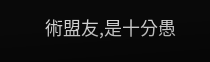術盟友,是十分愚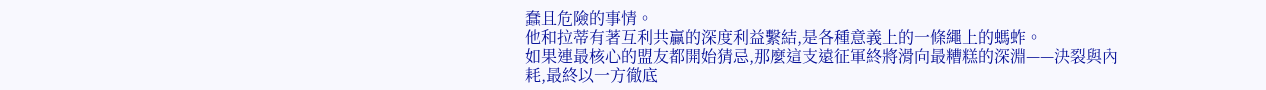蠢且危險的事情。
他和拉蒂有著互利共贏的深度利益繫結,是各種意義上的一條繩上的螞蚱。
如果連最核心的盟友都開始猜忌,那麼這支遠征軍終將滑向最糟糕的深淵——決裂與內耗,最終以一方徹底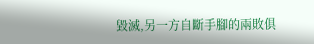毀滅,另一方自斷手腳的兩敗俱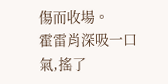傷而收場。
霍雷肖深吸一口氣,搖了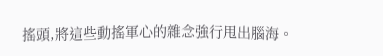搖頭,將這些動搖軍心的雜念強行甩出腦海。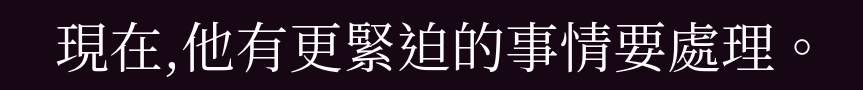現在,他有更緊迫的事情要處理。